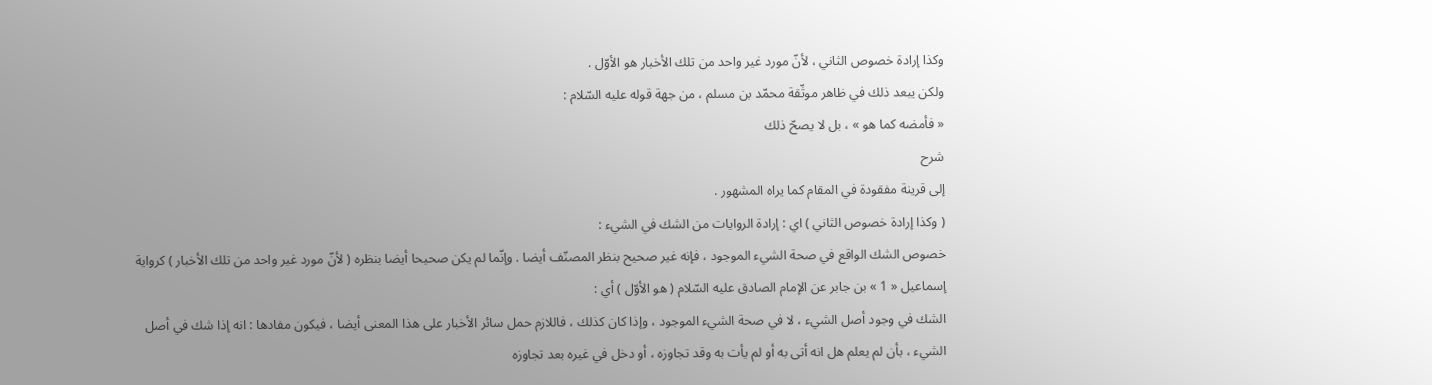وكذا إرادة خصوص الثاني ، لأنّ مورد غير واحد من تلك الأخبار هو الأوّل .
ولكن يبعد ذلك في ظاهر موثّقة محمّد بن مسلم ، من جهة قوله عليه السّلام :
« فأمضه كما هو » ، بل لا يصحّ ذلك
شرح
إلى قرينة مفقودة في المقام كما يراه المشهور .
( وكذا إرادة خصوص الثاني ) اي : إرادة الروايات من الشك في الشيء :
خصوص الشك الواقع في صحة الشيء الموجود ، فإنه غير صحيح بنظر المصنّف أيضا . وإنّما لم يكن صحيحا أيضا بنظره ( لأنّ مورد غير واحد من تلك الأخبار ) كرواية إسماعيل « 1 » بن جابر عن الإمام الصادق عليه السّلام ( هو الأوّل ) أي :
الشك في وجود أصل الشيء ، لا في صحة الشيء الموجود ، وإذا كان كذلك ، فاللازم حمل سائر الأخبار على هذا المعنى أيضا ، فيكون مفادها : انه إذا شك في أصل الشيء ، بأن لم يعلم هل انه أتى به أو لم يأت به وقد تجاوزه ، أو دخل في غيره بعد تجاوزه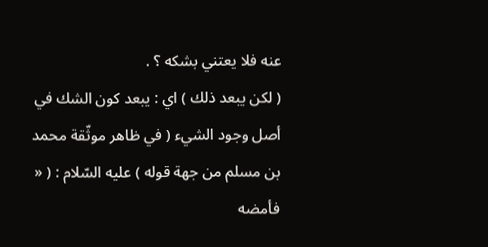عنه فلا يعتني بشكه ؟ .
( لكن يبعد ذلك ) اي : يبعد كون الشك في أصل وجود الشيء ( في ظاهر موثّقة محمد بن مسلم من جهة قوله ) عليه السّلام : ( « فأمضه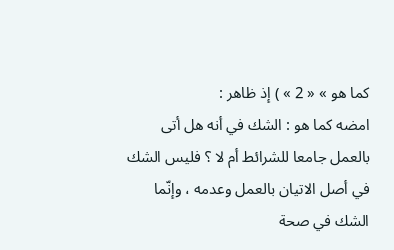كما هو » « 2 » ) إذ ظاهر :
امضه كما هو : الشك في أنه هل أتى بالعمل جامعا للشرائط أم لا ؟ فليس الشك في أصل الاتيان بالعمل وعدمه ، وإنّما الشك في صحة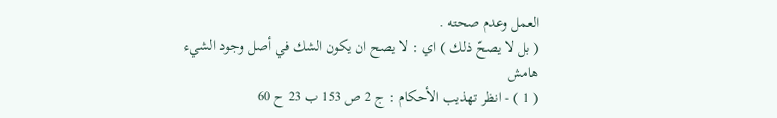العمل وعدم صحته .
( بل لا يصحّ ذلك ) اي : لا يصح ان يكون الشك في أصل وجود الشيء
هامش
( 1 ) - انظر تهذيب الأحكام : ج 2 ص 153 ب 23 ح 60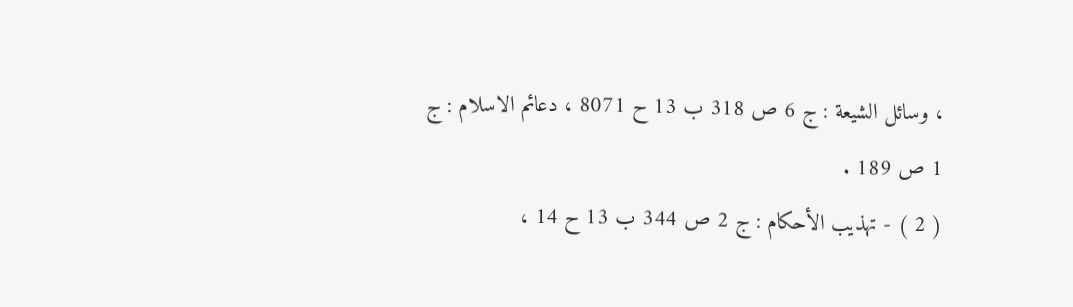، وسائل الشيعة : ج 6 ص 318 ب 13 ح 8071 ، دعائم الاسلام : ج 1 ص 189 .
( 2 ) - تهذيب الأحكام : ج 2 ص 344 ب 13 ح 14 ،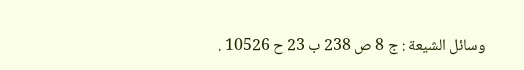وسائل الشيعة : ج 8 ص 238 ب 23 ح 10526 .